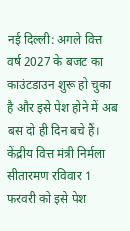नई दिल्ली: अगले वित्त वर्ष 2027 के बजट का काउंटडाउन शुरू हो चुका है और इसे पेश होने में अब बस दो ही दिन बचे हैं। केंद्रीय वित्त मंत्री निर्मला सीतारमण रविवार 1 फरवरी को इसे पेश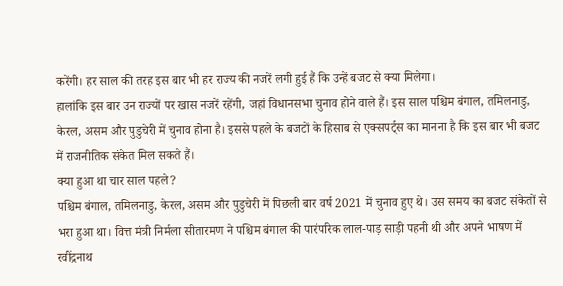करेंगी। हर साल की तरह इस बार भी हर राज्य की नजरें लगी हुई हैं कि उन्हें बजट से क्या मिलेगा।
हालांकि इस बार उन राज्यों पर खास नजरें रहेंगी, जहां विधानसभा चुनाव होने वाले हैं। इस साल पश्चिम बंगाल, तमिलनाडु, केरल, असम और पुडुचेरी में चुनाव होना है। इससे पहले के बजटों के हिसाब से एक्सपर्ट्स का मानना है कि इस बार भी बजट में राजनीतिक संकेत मिल सकते हैं।
क्या हुआ था चार साल पहले?
पश्चिम बंगाल, तमिलनाडु, केरल, असम और पुडुचेरी में पिछली बार वर्ष 2021 में चुनाव हुए थे। उस समय का बजट संकेतों से भरा हुआ था। वित्त मंत्री निर्मला सीतारमण ने पश्चिम बंगाल की पारंपरिक लाल-पाड़ साड़ी पहनी थी और अपने भाषण में रवींद्रनाथ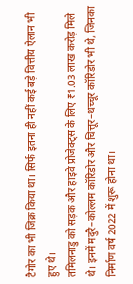टैगोर का भी जिक्र किया था। सिर्फ इतना ही नहीं कई बड़े वित्तीय ऐलान भी हुए थे।
तमिलनाडु को सड़क और हाइवे प्रोजेक्ट्स के लिए ₹1.03 लाख करोड़ मिले थे। इनमें मदुरै–कोल्लम कॉरिडोर और चित्तूर–थच्चूर कॉरिडोर भी थे, जिनका निर्माण वर्ष 2022 में शुरू होना था।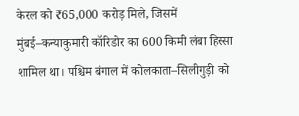केरल को ₹65,000 करोड़ मिले, जिसमें मुंबई–कन्याकुमारी कॉरिडोर का 600 किमी लंबा हिस्सा शामिल था। पश्चिम बंगाल में कोलकाता–सिलीगुड़ी को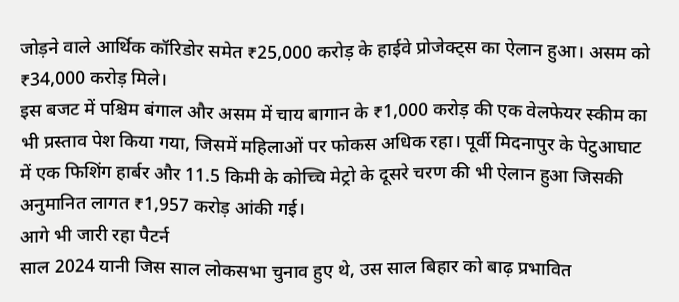जोड़ने वाले आर्थिक कॉरिडोर समेत ₹25,000 करोड़ के हाईवे प्रोजेक्ट्स का ऐलान हुआ। असम को ₹34,000 करोड़ मिले।
इस बजट में पश्चिम बंगाल और असम में चाय बागान के ₹1,000 करोड़ की एक वेलफेयर स्कीम का भी प्रस्ताव पेश किया गया, जिसमें महिलाओं पर फोकस अधिक रहा। पूर्वी मिदनापुर के पेटुआघाट में एक फिशिंग हार्बर और 11.5 किमी के कोच्चि मेट्रो के दूसरे चरण की भी ऐलान हुआ जिसकी अनुमानित लागत ₹1,957 करोड़ आंकी गई।
आगे भी जारी रहा पैटर्न
साल 2024 यानी जिस साल लोकसभा चुनाव हुए थे, उस साल बिहार को बाढ़ प्रभावित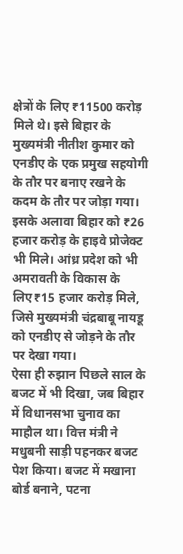क्षेत्रों के लिए ₹11500 करोड़ मिले थे। इसे बिहार के मुख्यमंत्री नीतीश कुमार को एनडीए के एक प्रमुख सहयोगी के तौर पर बनाए रखने के कदम के तौर पर जोड़ा गया। इसके अलावा बिहार को ₹26 हजार करोड़ के हाइवे प्रोजेक्ट भी मिले। आंध्र प्रदेश को भी अमरावती के विकास के लिए₹15 हजार करोड़ मिले, जिसे मुख्यमंत्री चंद्रबाबू नायडू को एनडीए से जोड़ने के तौर पर देखा गया।
ऐसा ही रुझान पिछले साल के बजट में भी दिखा, जब बिहार में विधानसभा चुनाव का माहौल था। वित्त मंत्री ने मधुबनी साड़ी पहनकर बजट पेश किया। बजट में मखाना बोर्ड बनाने, पटना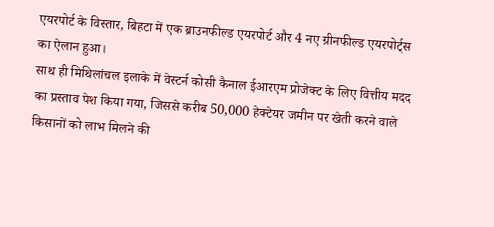एयरपोर्ट के विस्तार, बिहटा में एक ब्राउनफील्ड एयरपोर्ट और 4 नए ग्रीनफील्ड एयरपोर्ट्स का ऐलान हुआ।
साथ ही मिथिलांचल इलाके में वेस्टर्न कोसी कैनाल ईआरएम प्रोजेक्ट के लिए वित्तीय मदद का प्रस्ताव पेश किया गया, जिससे करीब 50,000 हेक्टेयर जमीन पर खेती करने वाले किसानों को लाभ मिलने की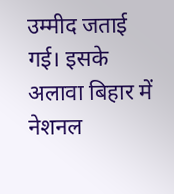उम्मीद जताई गई। इसके अलावा बिहार में नेशनल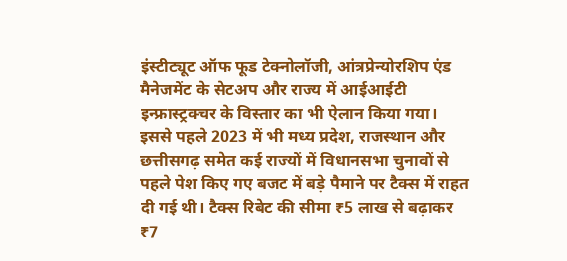इंस्टीट्यूट ऑफ फूड टेक्नोलॉजी, आंत्रप्रेन्योरशिप एंड मैनेजमेंट के सेटअप और राज्य में आईआईटी इन्फ्रास्ट्रक्चर के विस्तार का भी ऐलान किया गया।
इससे पहले 2023 में भी मध्य प्रदेश, राजस्थान और छत्तीसगढ़ समेत कई राज्यों में विधानसभा चुनावों से पहले पेश किए गए बजट में बड़े पैमाने पर टैक्स में राहत दी गई थी। टैक्स रिबेट की सीमा ₹5 लाख से बढ़ाकर ₹7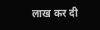लाख कर दी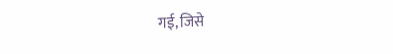गई, जिसे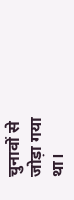चुनावों से जोड़ा गया था।